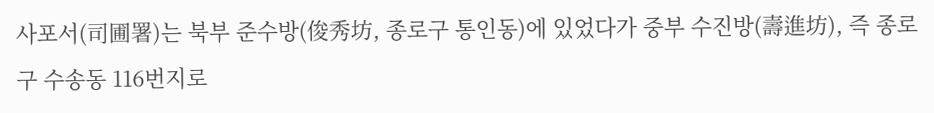사포서(司圃署)는 북부 준수방(俊秀坊, 종로구 통인동)에 있었다가 중부 수진방(壽進坊), 즉 종로구 수송동 116번지로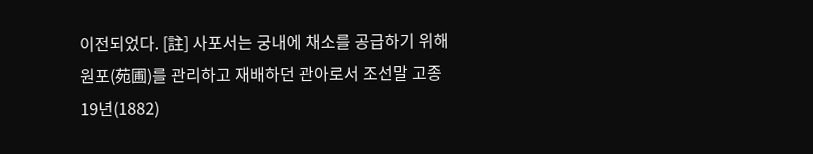이전되었다. [註] 사포서는 궁내에 채소를 공급하기 위해 원포(苑圃)를 관리하고 재배하던 관아로서 조선말 고종 19년(1882)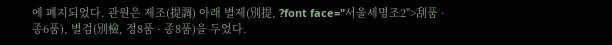에 폐지되었다. 관원은 제조(提調) 아래 별제(別提, ?font face="서울세명조2">刮품 · 종6품), 별검(別檢, 정8품 · 종8품)을 두었다.